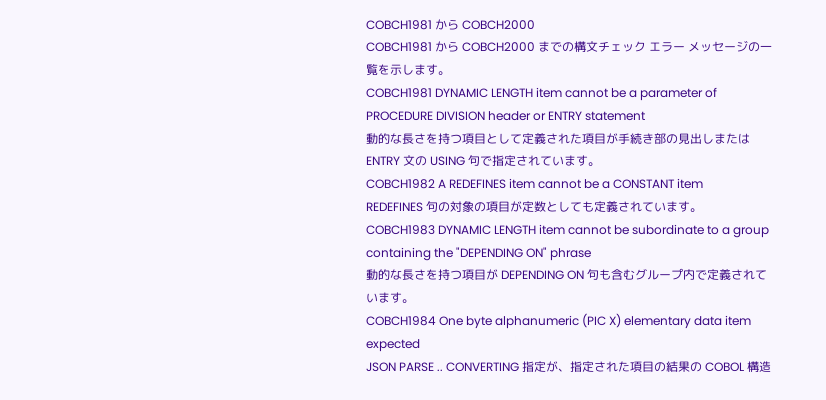COBCH1981 から COBCH2000
COBCH1981 から COBCH2000 までの構文チェック エラー メッセージの一覧を示します。
COBCH1981 DYNAMIC LENGTH item cannot be a parameter of PROCEDURE DIVISION header or ENTRY statement
動的な長さを持つ項目として定義された項目が手続き部の見出しまたは ENTRY 文の USING 句で指定されています。
COBCH1982 A REDEFINES item cannot be a CONSTANT item
REDEFINES 句の対象の項目が定数としても定義されています。
COBCH1983 DYNAMIC LENGTH item cannot be subordinate to a group containing the "DEPENDING ON" phrase
動的な長さを持つ項目が DEPENDING ON 句も含むグループ内で定義されています。
COBCH1984 One byte alphanumeric (PIC X) elementary data item expected
JSON PARSE .. CONVERTING 指定が、指定された項目の結果の COBOL 構造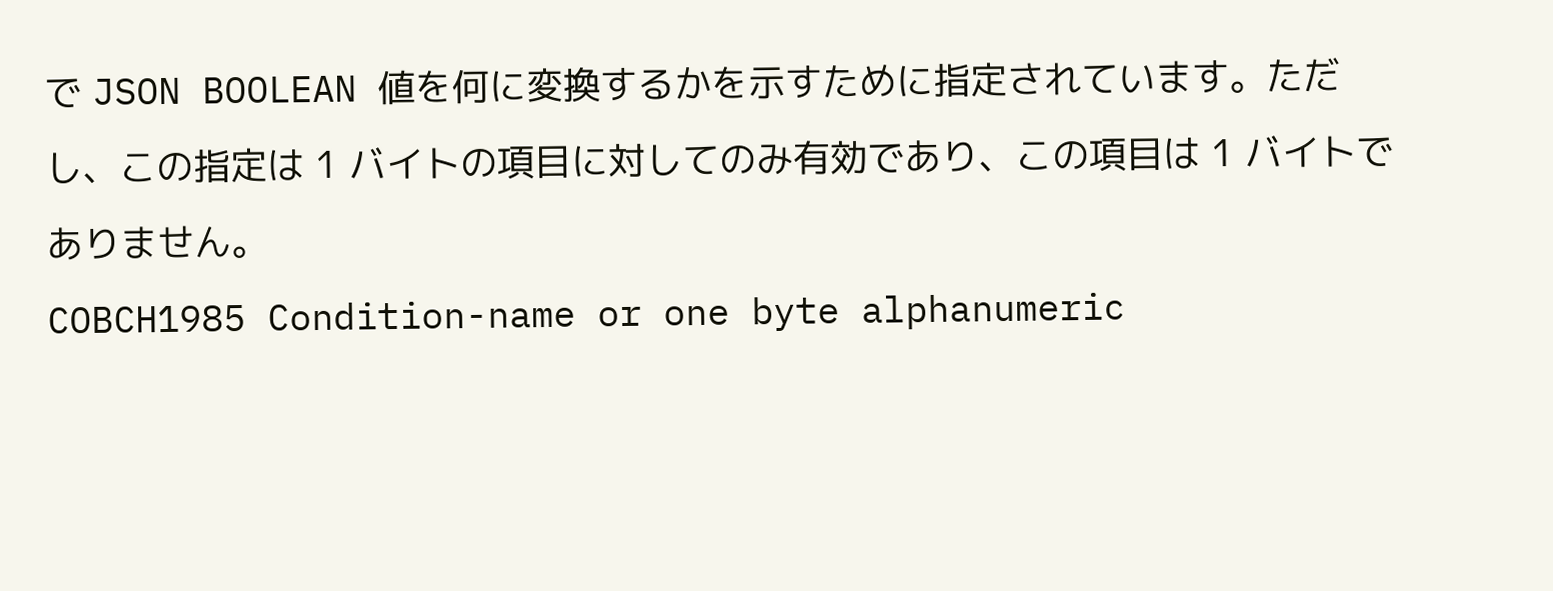で JSON BOOLEAN 値を何に変換するかを示すために指定されています。ただし、この指定は 1 バイトの項目に対してのみ有効であり、この項目は 1 バイトでありません。
COBCH1985 Condition-name or one byte alphanumeric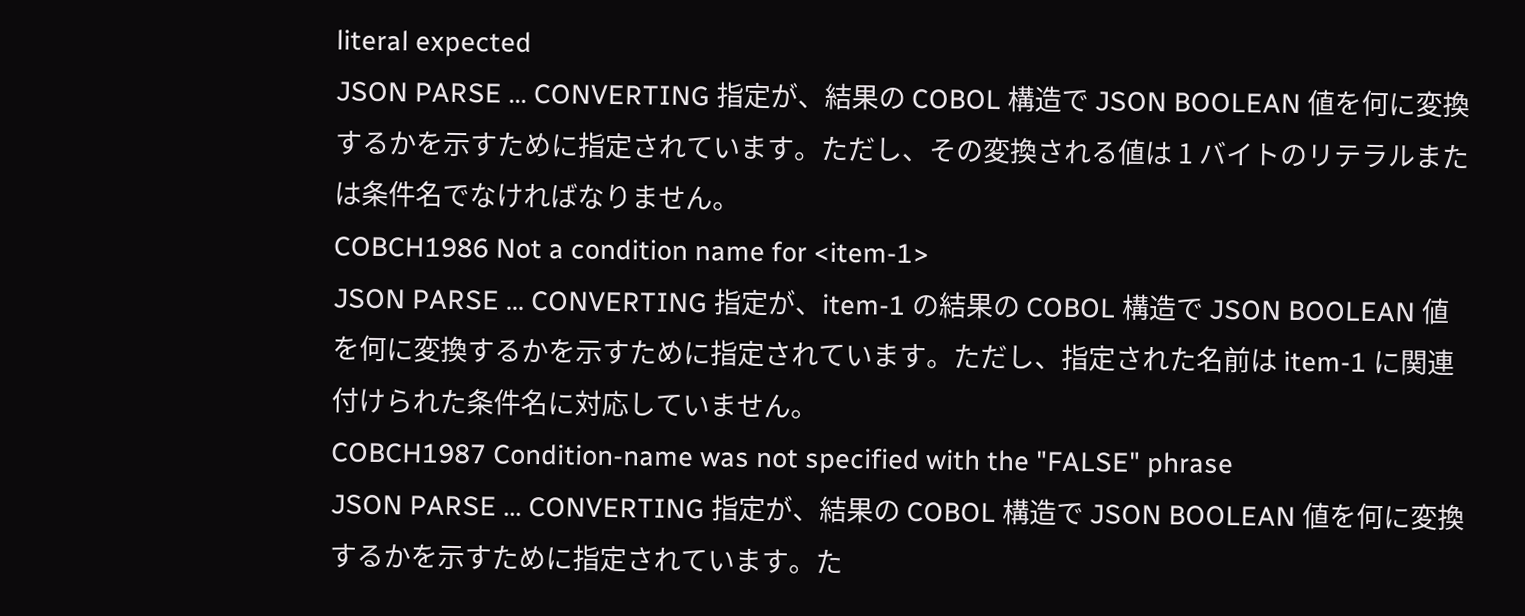literal expected
JSON PARSE ... CONVERTING 指定が、結果の COBOL 構造で JSON BOOLEAN 値を何に変換するかを示すために指定されています。ただし、その変換される値は 1 バイトのリテラルまたは条件名でなければなりません。
COBCH1986 Not a condition name for <item-1>
JSON PARSE ... CONVERTING 指定が、item-1 の結果の COBOL 構造で JSON BOOLEAN 値を何に変換するかを示すために指定されています。ただし、指定された名前は item-1 に関連付けられた条件名に対応していません。
COBCH1987 Condition-name was not specified with the "FALSE" phrase
JSON PARSE ... CONVERTING 指定が、結果の COBOL 構造で JSON BOOLEAN 値を何に変換するかを示すために指定されています。た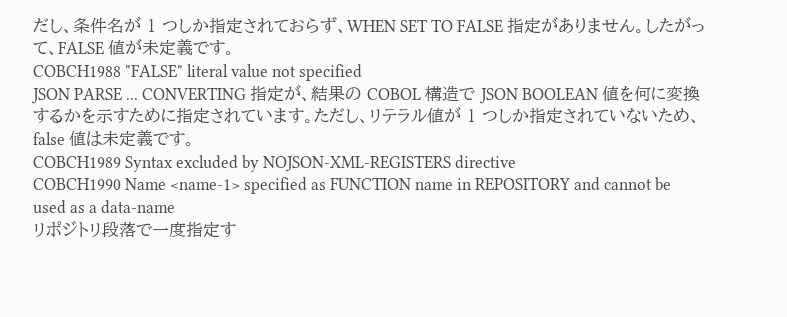だし、条件名が 1 つしか指定されておらず、WHEN SET TO FALSE 指定がありません。したがって、FALSE 値が未定義です。
COBCH1988 "FALSE" literal value not specified
JSON PARSE ... CONVERTING 指定が、結果の COBOL 構造で JSON BOOLEAN 値を何に変換するかを示すために指定されています。ただし、リテラル値が 1 つしか指定されていないため、false 値は未定義です。
COBCH1989 Syntax excluded by NOJSON-XML-REGISTERS directive
COBCH1990 Name <name-1> specified as FUNCTION name in REPOSITORY and cannot be used as a data-name
リポジトリ段落で一度指定す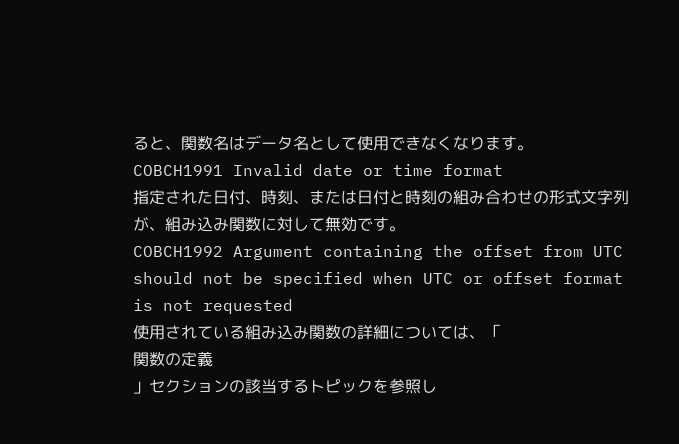ると、関数名はデータ名として使用できなくなります。
COBCH1991 Invalid date or time format
指定された日付、時刻、または日付と時刻の組み合わせの形式文字列が、組み込み関数に対して無効です。
COBCH1992 Argument containing the offset from UTC should not be specified when UTC or offset format is not requested
使用されている組み込み関数の詳細については、「
関数の定義
」セクションの該当するトピックを参照し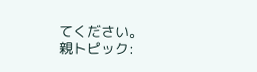てください。
親トピック: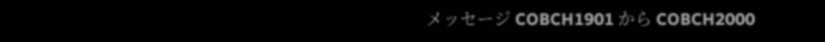メッセージ COBCH1901 から COBCH2000